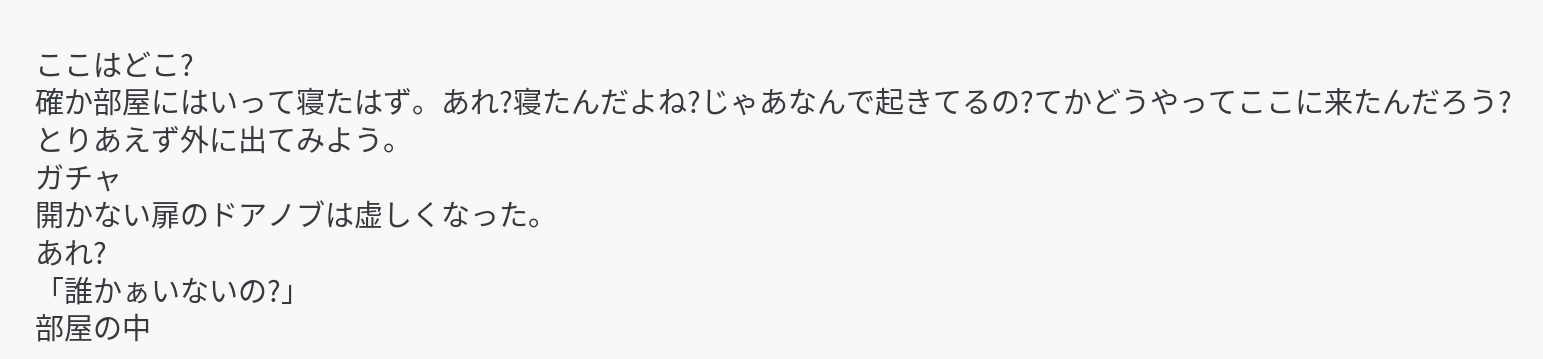ここはどこ?
確か部屋にはいって寝たはず。あれ?寝たんだよね?じゃあなんで起きてるの?てかどうやってここに来たんだろう?
とりあえず外に出てみよう。
ガチャ
開かない扉のドアノブは虚しくなった。
あれ?
「誰かぁいないの?」
部屋の中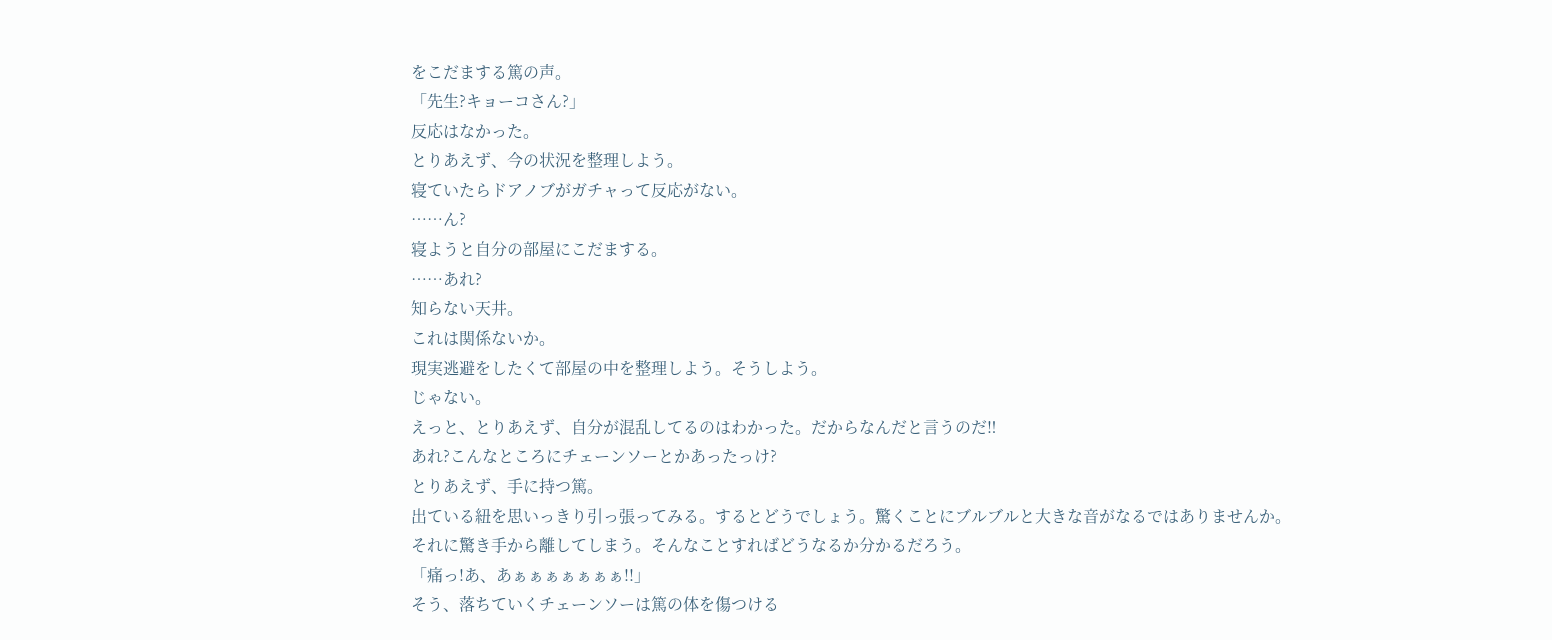をこだまする篤の声。
「先生?キョーコさん?」
反応はなかった。
とりあえず、今の状況を整理しよう。
寝ていたらドアノブがガチャって反応がない。
……ん?
寝ようと自分の部屋にこだまする。
……あれ?
知らない天井。
これは関係ないか。
現実逃避をしたくて部屋の中を整理しよう。そうしよう。
じゃない。
えっと、とりあえず、自分が混乱してるのはわかった。だからなんだと言うのだ‼
あれ?こんなところにチェーンソーとかあったっけ?
とりあえず、手に持つ篤。
出ている紐を思いっきり引っ張ってみる。するとどうでしょう。驚くことにブルブルと大きな音がなるではありませんか。
それに驚き手から離してしまう。そんなことすればどうなるか分かるだろう。
「痛っ!あ、あぁぁぁぁぁぁぁ!!」
そう、落ちていくチェーンソーは篤の体を傷つける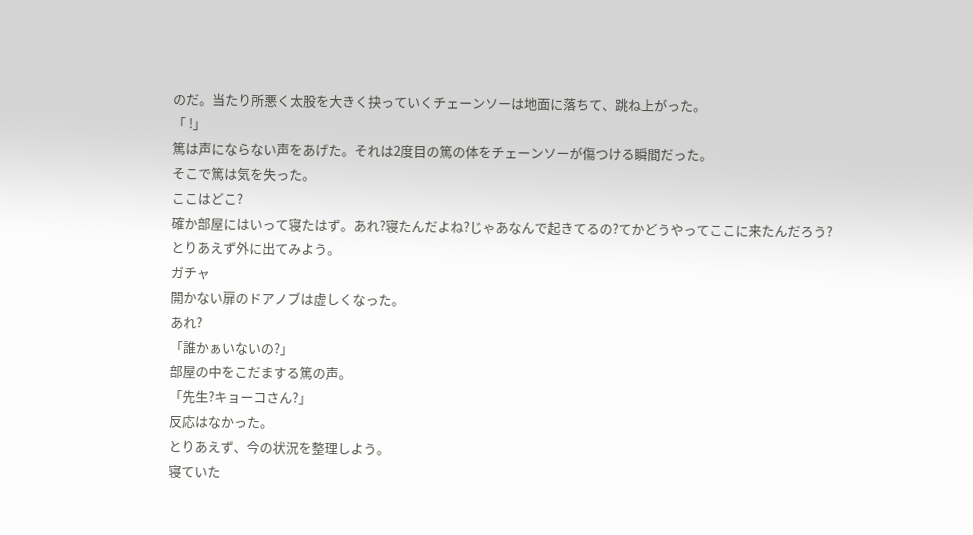のだ。当たり所悪く太股を大きく抉っていくチェーンソーは地面に落ちて、跳ね上がった。
「 !」
篤は声にならない声をあげた。それは2度目の篤の体をチェーンソーが傷つける瞬間だった。
そこで篤は気を失った。
ここはどこ?
確か部屋にはいって寝たはず。あれ?寝たんだよね?じゃあなんで起きてるの?てかどうやってここに来たんだろう?
とりあえず外に出てみよう。
ガチャ
開かない扉のドアノブは虚しくなった。
あれ?
「誰かぁいないの?」
部屋の中をこだまする篤の声。
「先生?キョーコさん?」
反応はなかった。
とりあえず、今の状況を整理しよう。
寝ていた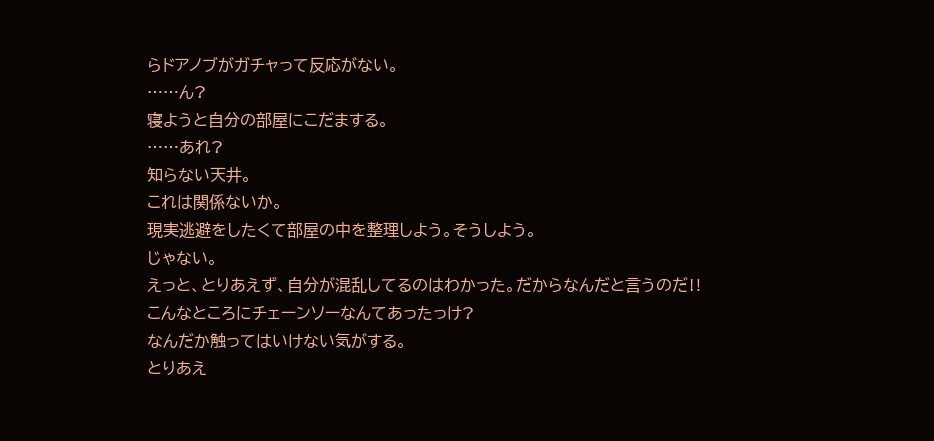らドアノブがガチャって反応がない。
……ん?
寝ようと自分の部屋にこだまする。
……あれ?
知らない天井。
これは関係ないか。
現実逃避をしたくて部屋の中を整理しよう。そうしよう。
じゃない。
えっと、とりあえず、自分が混乱してるのはわかった。だからなんだと言うのだ‼
こんなところにチェーンソーなんてあったっけ?
なんだか触ってはいけない気がする。
とりあえ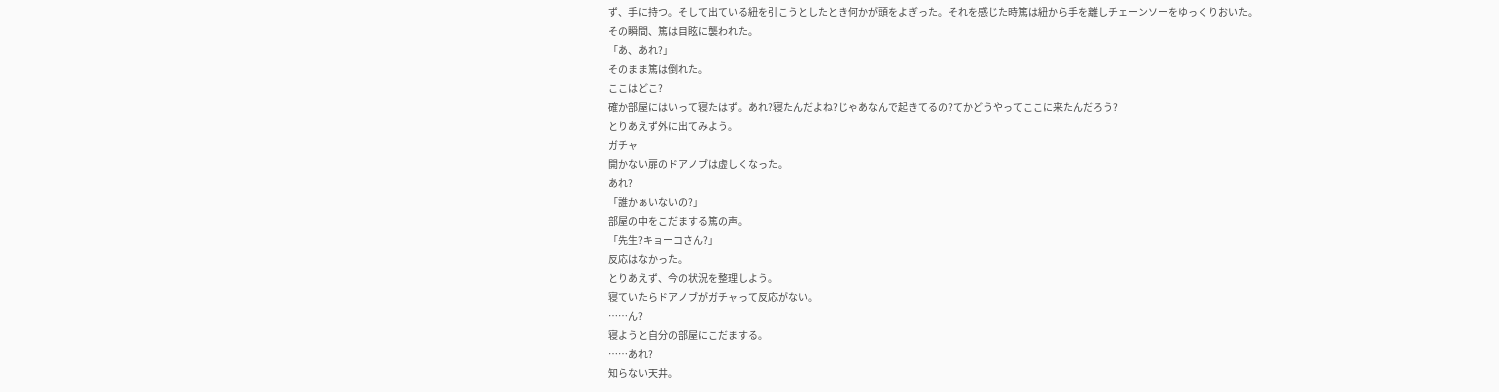ず、手に持つ。そして出ている紐を引こうとしたとき何かが頭をよぎった。それを感じた時篤は紐から手を離しチェーンソーをゆっくりおいた。
その瞬間、篤は目眩に襲われた。
「あ、あれ?」
そのまま篤は倒れた。
ここはどこ?
確か部屋にはいって寝たはず。あれ?寝たんだよね?じゃあなんで起きてるの?てかどうやってここに来たんだろう?
とりあえず外に出てみよう。
ガチャ
開かない扉のドアノブは虚しくなった。
あれ?
「誰かぁいないの?」
部屋の中をこだまする篤の声。
「先生?キョーコさん?」
反応はなかった。
とりあえず、今の状況を整理しよう。
寝ていたらドアノブがガチャって反応がない。
……ん?
寝ようと自分の部屋にこだまする。
……あれ?
知らない天井。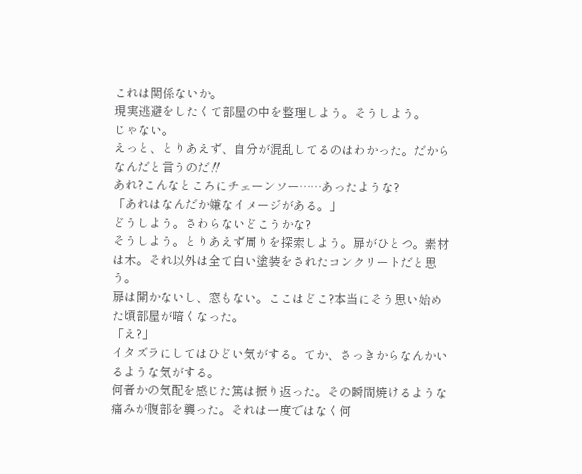これは関係ないか。
現実逃避をしたくて部屋の中を整理しよう。そうしよう。
じゃない。
えっと、とりあえず、自分が混乱してるのはわかった。だからなんだと言うのだ‼
あれ?こんなところにチェーンソー……あったような?
「あれはなんだか嫌なイメージがある。」
どうしよう。さわらないどこうかな?
そうしよう。とりあえず周りを探索しよう。扉がひとつ。素材は木。それ以外は全て白い塗装をされたコンクリートだと思う。
扉は開かないし、窓もない。ここはどこ?本当にそう思い始めた頃部屋が暗くなった。
「え?」
イタズラにしてはひどい気がする。てか、さっきからなんかいるような気がする。
何者かの気配を感じた篤は振り返った。その瞬間焼けるような痛みが腹部を襲った。それは一度ではなく何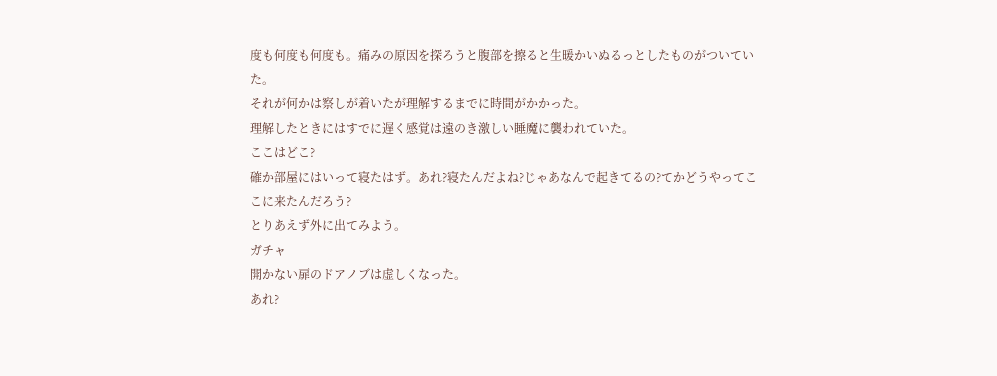度も何度も何度も。痛みの原因を探ろうと腹部を擦ると生暖かいぬるっとしたものがついていた。
それが何かは察しが着いたが理解するまでに時間がかかった。
理解したときにはすでに遅く感覚は遠のき激しい睡魔に襲われていた。
ここはどこ?
確か部屋にはいって寝たはず。あれ?寝たんだよね?じゃあなんで起きてるの?てかどうやってここに来たんだろう?
とりあえず外に出てみよう。
ガチャ
開かない扉のドアノブは虚しくなった。
あれ?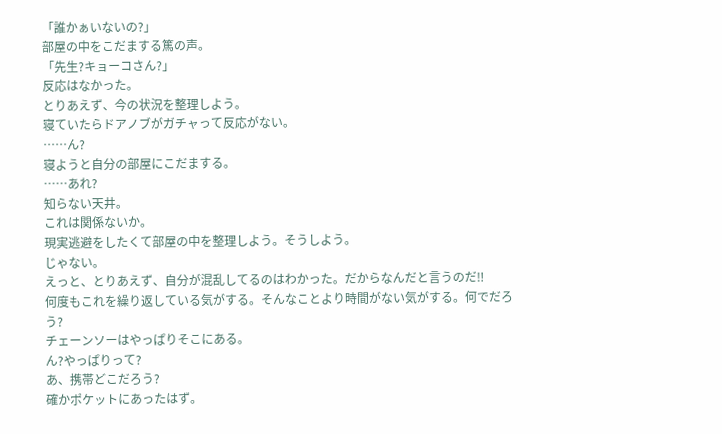「誰かぁいないの?」
部屋の中をこだまする篤の声。
「先生?キョーコさん?」
反応はなかった。
とりあえず、今の状況を整理しよう。
寝ていたらドアノブがガチャって反応がない。
……ん?
寝ようと自分の部屋にこだまする。
……あれ?
知らない天井。
これは関係ないか。
現実逃避をしたくて部屋の中を整理しよう。そうしよう。
じゃない。
えっと、とりあえず、自分が混乱してるのはわかった。だからなんだと言うのだ‼
何度もこれを繰り返している気がする。そんなことより時間がない気がする。何でだろう?
チェーンソーはやっぱりそこにある。
ん?やっぱりって?
あ、携帯どこだろう?
確かポケットにあったはず。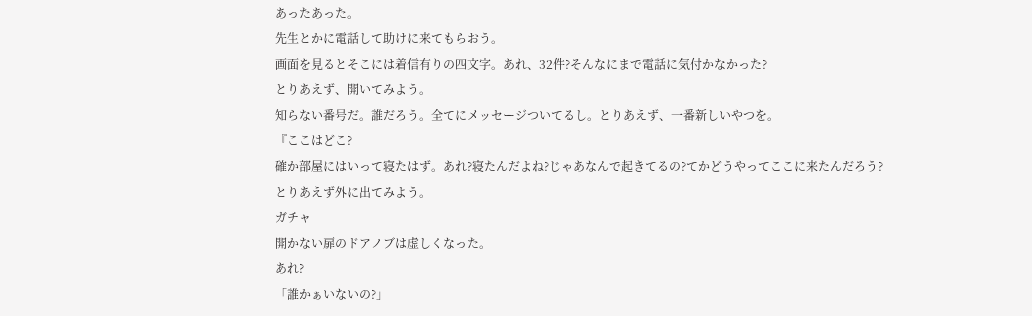あったあった。
先生とかに電話して助けに来てもらおう。
画面を見るとそこには着信有りの四文字。あれ、32件?そんなにまで電話に気付かなかった?
とりあえず、開いてみよう。
知らない番号だ。誰だろう。全てにメッセージついてるし。とりあえず、一番新しいやつを。
『ここはどこ?
確か部屋にはいって寝たはず。あれ?寝たんだよね?じゃあなんで起きてるの?てかどうやってここに来たんだろう?
とりあえず外に出てみよう。
ガチャ
開かない扉のドアノブは虚しくなった。
あれ?
「誰かぁいないの?」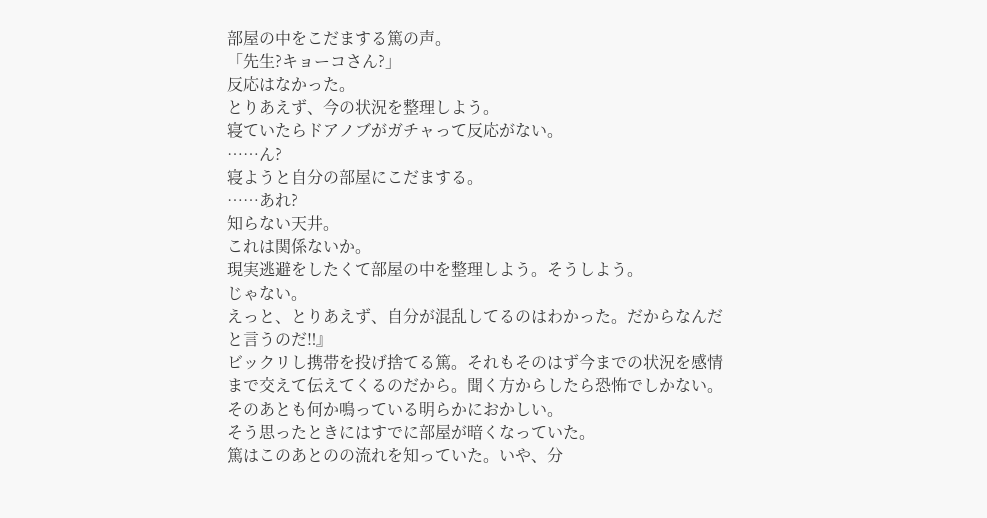部屋の中をこだまする篤の声。
「先生?キョーコさん?」
反応はなかった。
とりあえず、今の状況を整理しよう。
寝ていたらドアノブがガチャって反応がない。
……ん?
寝ようと自分の部屋にこだまする。
……あれ?
知らない天井。
これは関係ないか。
現実逃避をしたくて部屋の中を整理しよう。そうしよう。
じゃない。
えっと、とりあえず、自分が混乱してるのはわかった。だからなんだと言うのだ‼』
ビックリし携帯を投げ捨てる篤。それもそのはず今までの状況を感情まで交えて伝えてくるのだから。聞く方からしたら恐怖でしかない。そのあとも何か鳴っている明らかにおかしい。
そう思ったときにはすでに部屋が暗くなっていた。
篤はこのあとのの流れを知っていた。いや、分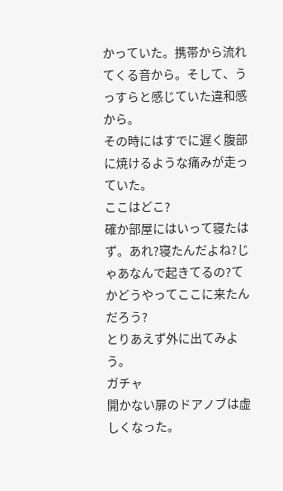かっていた。携帯から流れてくる音から。そして、うっすらと感じていた違和感から。
その時にはすでに遅く腹部に焼けるような痛みが走っていた。
ここはどこ?
確か部屋にはいって寝たはず。あれ?寝たんだよね?じゃあなんで起きてるの?てかどうやってここに来たんだろう?
とりあえず外に出てみよう。
ガチャ
開かない扉のドアノブは虚しくなった。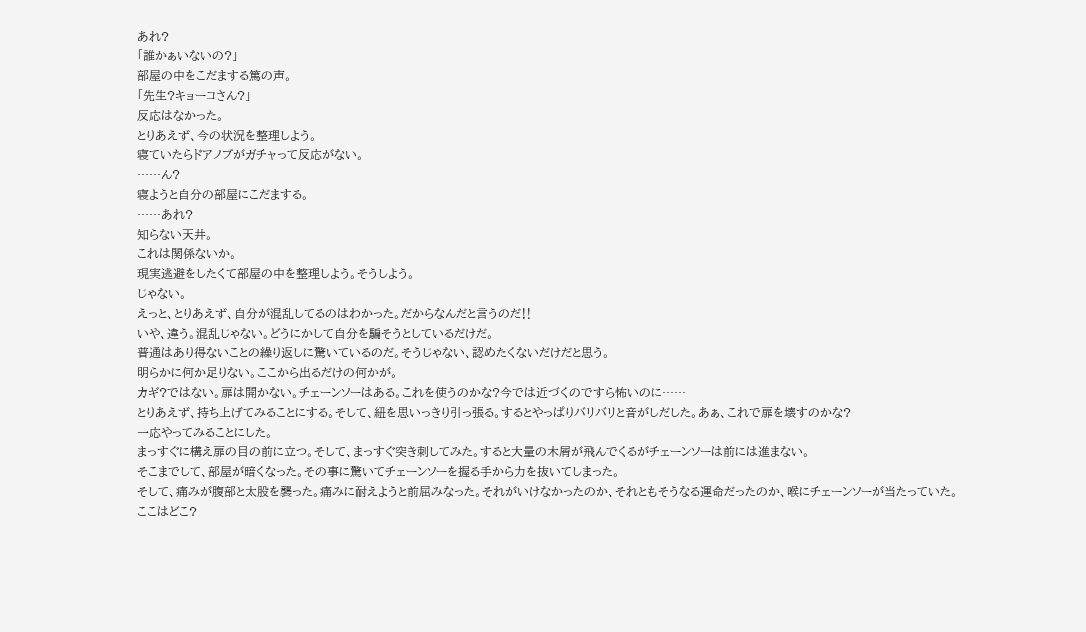あれ?
「誰かぁいないの?」
部屋の中をこだまする篤の声。
「先生?キョーコさん?」
反応はなかった。
とりあえず、今の状況を整理しよう。
寝ていたらドアノブがガチャって反応がない。
……ん?
寝ようと自分の部屋にこだまする。
……あれ?
知らない天井。
これは関係ないか。
現実逃避をしたくて部屋の中を整理しよう。そうしよう。
じゃない。
えっと、とりあえず、自分が混乱してるのはわかった。だからなんだと言うのだ‼
いや、違う。混乱じゃない。どうにかして自分を騙そうとしているだけだ。
普通はあり得ないことの繰り返しに驚いているのだ。そうじゃない、認めたくないだけだと思う。
明らかに何か足りない。ここから出るだけの何かが。
カギ?ではない。扉は開かない。チェーンソーはある。これを使うのかな?今では近づくのですら怖いのに……
とりあえず、持ち上げてみることにする。そして、紐を思いっきり引っ張る。するとやっぱりバリバリと音がしだした。あぁ、これで扉を壊すのかな?
一応やってみることにした。
まっすぐに構え扉の目の前に立つ。そして、まっすぐ突き刺してみた。すると大量の木屑が飛んでくるがチェーンソーは前には進まない。
そこまでして、部屋が暗くなった。その事に驚いてチェーンソーを握る手から力を抜いてしまった。
そして、痛みが腹部と太股を襲った。痛みに耐えようと前屈みなった。それがいけなかったのか、それともそうなる運命だったのか、喉にチェーンソーが当たっていた。
ここはどこ?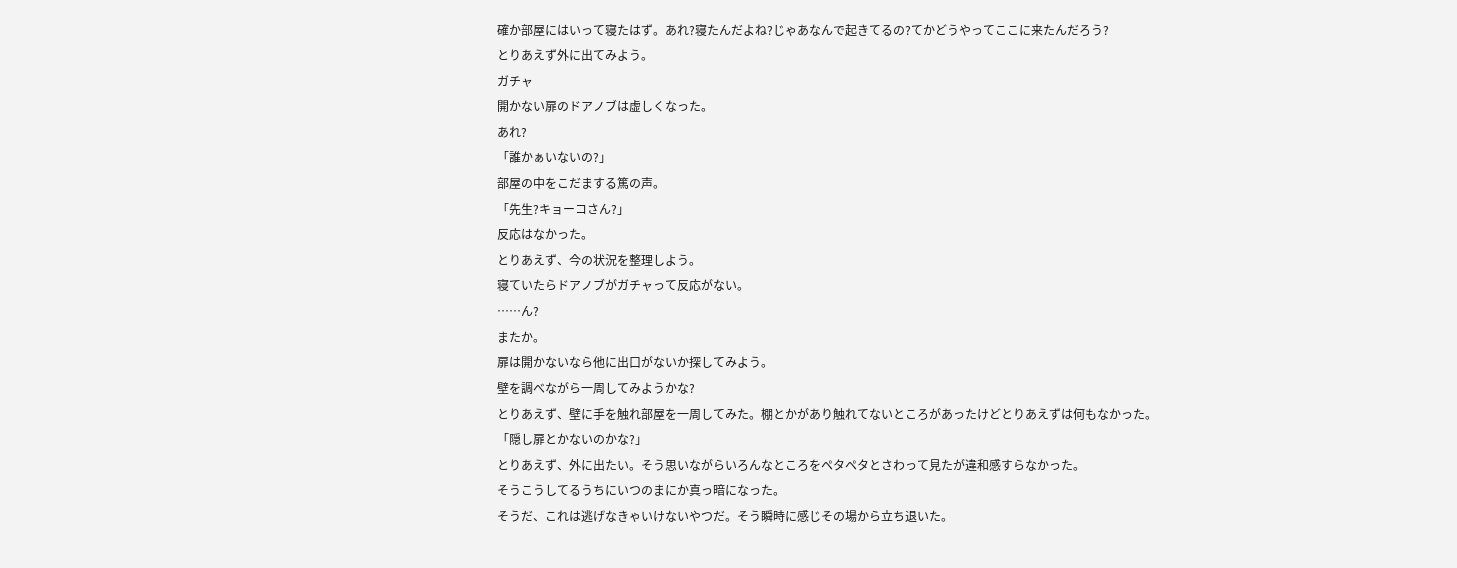確か部屋にはいって寝たはず。あれ?寝たんだよね?じゃあなんで起きてるの?てかどうやってここに来たんだろう?
とりあえず外に出てみよう。
ガチャ
開かない扉のドアノブは虚しくなった。
あれ?
「誰かぁいないの?」
部屋の中をこだまする篤の声。
「先生?キョーコさん?」
反応はなかった。
とりあえず、今の状況を整理しよう。
寝ていたらドアノブがガチャって反応がない。
……ん?
またか。
扉は開かないなら他に出口がないか探してみよう。
壁を調べながら一周してみようかな?
とりあえず、壁に手を触れ部屋を一周してみた。棚とかがあり触れてないところがあったけどとりあえずは何もなかった。
「隠し扉とかないのかな?」
とりあえず、外に出たい。そう思いながらいろんなところをペタペタとさわって見たが違和感すらなかった。
そうこうしてるうちにいつのまにか真っ暗になった。
そうだ、これは逃げなきゃいけないやつだ。そう瞬時に感じその場から立ち退いた。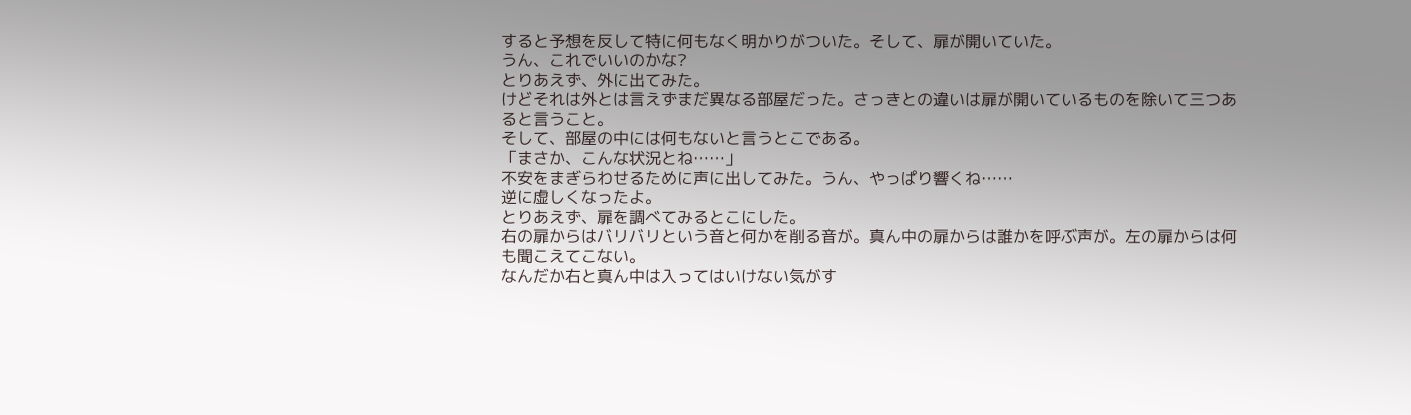すると予想を反して特に何もなく明かりがついた。そして、扉が開いていた。
うん、これでいいのかな?
とりあえず、外に出てみた。
けどそれは外とは言えずまだ異なる部屋だった。さっきとの違いは扉が開いているものを除いて三つあると言うこと。
そして、部屋の中には何もないと言うとこである。
「まさか、こんな状況とね……」
不安をまぎらわせるために声に出してみた。うん、やっぱり響くね……
逆に虚しくなったよ。
とりあえず、扉を調べてみるとこにした。
右の扉からはバリバリという音と何かを削る音が。真ん中の扉からは誰かを呼ぶ声が。左の扉からは何も聞こえてこない。
なんだか右と真ん中は入ってはいけない気がす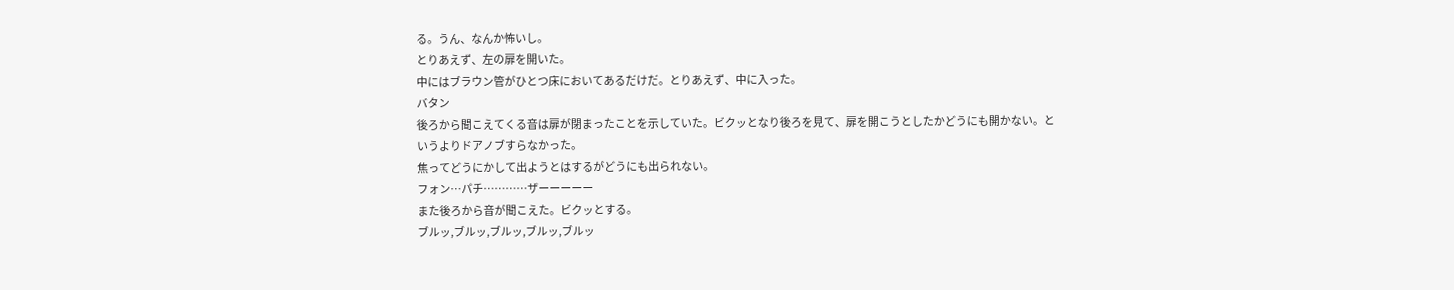る。うん、なんか怖いし。
とりあえず、左の扉を開いた。
中にはブラウン管がひとつ床においてあるだけだ。とりあえず、中に入った。
バタン
後ろから聞こえてくる音は扉が閉まったことを示していた。ビクッとなり後ろを見て、扉を開こうとしたかどうにも開かない。というよりドアノブすらなかった。
焦ってどうにかして出ようとはするがどうにも出られない。
フォン…パチ…………ザーーーーー
また後ろから音が聞こえた。ビクッとする。
ブルッ,ブルッ,ブルッ,ブルッ,ブルッ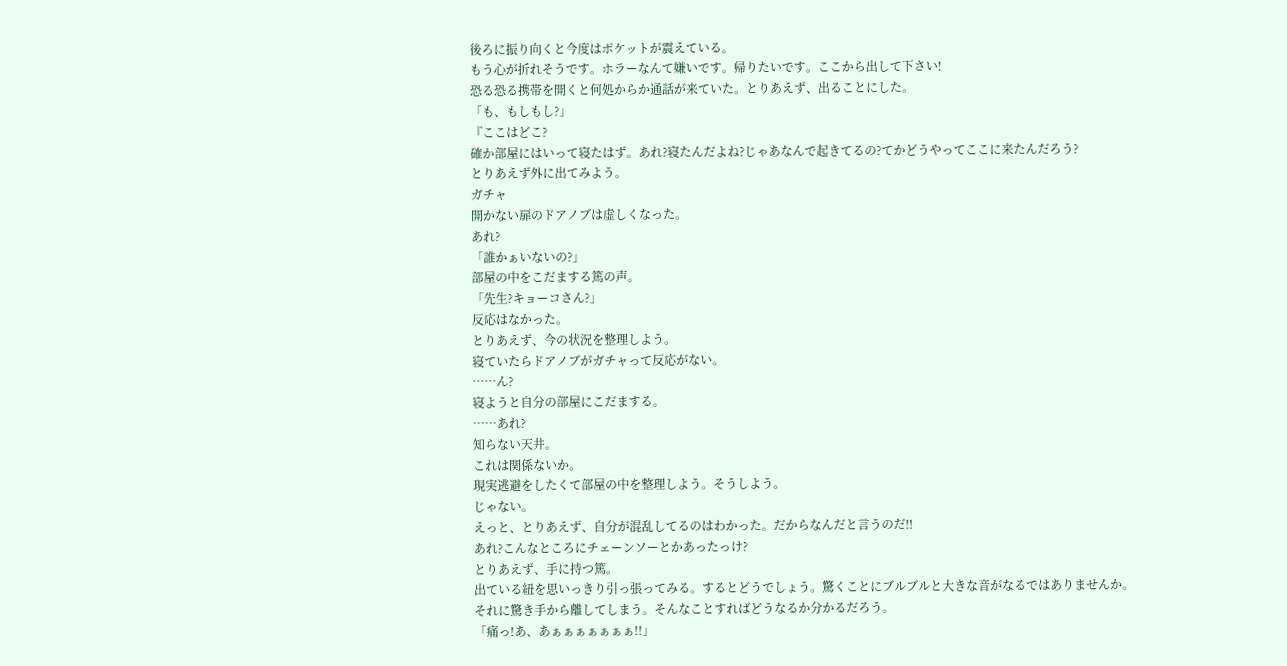後ろに振り向くと今度はポケットが震えている。
もう心が折れそうです。ホラーなんて嫌いです。帰りたいです。ここから出して下さい!
恐る恐る携帯を開くと何処からか通話が来ていた。とりあえず、出ることにした。
「も、もしもし?」
『ここはどこ?
確か部屋にはいって寝たはず。あれ?寝たんだよね?じゃあなんで起きてるの?てかどうやってここに来たんだろう?
とりあえず外に出てみよう。
ガチャ
開かない扉のドアノブは虚しくなった。
あれ?
「誰かぁいないの?」
部屋の中をこだまする篤の声。
「先生?キョーコさん?」
反応はなかった。
とりあえず、今の状況を整理しよう。
寝ていたらドアノブがガチャって反応がない。
……ん?
寝ようと自分の部屋にこだまする。
……あれ?
知らない天井。
これは関係ないか。
現実逃避をしたくて部屋の中を整理しよう。そうしよう。
じゃない。
えっと、とりあえず、自分が混乱してるのはわかった。だからなんだと言うのだ‼
あれ?こんなところにチェーンソーとかあったっけ?
とりあえず、手に持つ篤。
出ている紐を思いっきり引っ張ってみる。するとどうでしょう。驚くことにブルブルと大きな音がなるではありませんか。
それに驚き手から離してしまう。そんなことすればどうなるか分かるだろう。
「痛っ!あ、あぁぁぁぁぁぁぁ!!」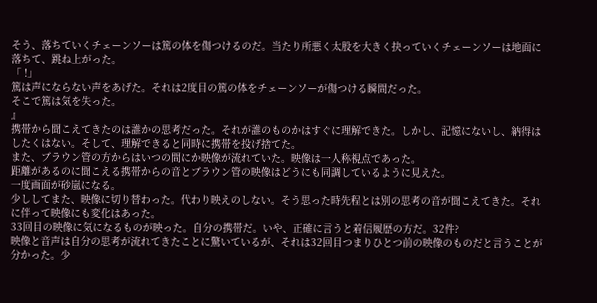そう、落ちていくチェーンソーは篤の体を傷つけるのだ。当たり所悪く太股を大きく抉っていくチェーンソーは地面に落ちて、跳ね上がった。
「 !」
篤は声にならない声をあげた。それは2度目の篤の体をチェーンソーが傷つける瞬間だった。
そこで篤は気を失った。
』
携帯から聞こえてきたのは誰かの思考だった。それが誰のものかはすぐに理解できた。しかし、記憶にないし、納得はしたくはない。そして、理解できると同時に携帯を投げ捨てた。
また、ブラウン管の方からはいつの間にか映像が流れていた。映像は一人称視点であった。
距離があるのに聞こえる携帯からの音とブラウン管の映像はどうにも同調しているように見えた。
一度画面が砂嵐になる。
少ししてまた、映像に切り替わった。代わり映えのしない。そう思った時先程とは別の思考の音が聞こえてきた。それに伴って映像にも変化はあった。
33回目の映像に気になるものが映った。自分の携帯だ。いや、正確に言うと着信履歴の方だ。32件?
映像と音声は自分の思考が流れてきたことに驚いているが、それは32回目つまりひとつ前の映像のものだと言うことが分かった。少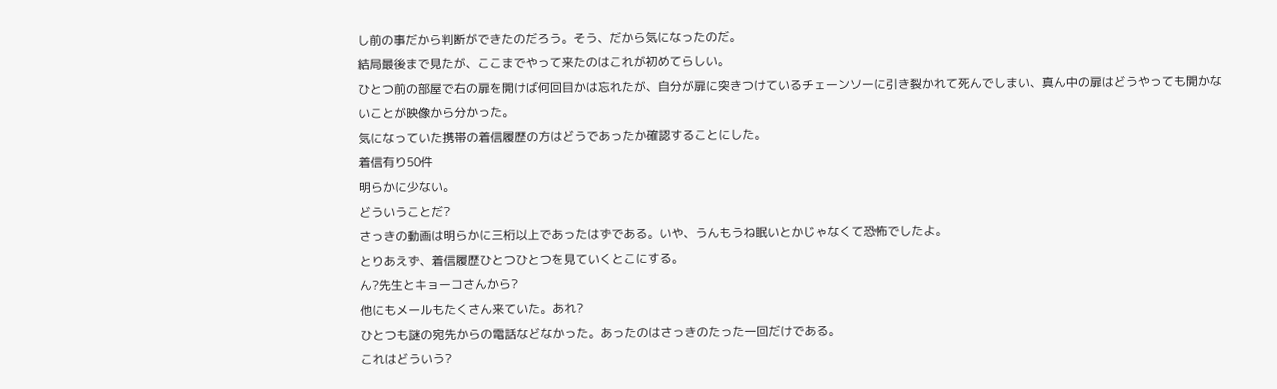し前の事だから判断ができたのだろう。そう、だから気になったのだ。
結局最後まで見たが、ここまでやって来たのはこれが初めてらしい。
ひとつ前の部屋で右の扉を開けば何回目かは忘れたが、自分が扉に突きつけているチェーンソーに引き裂かれて死んでしまい、真ん中の扉はどうやっても開かないことが映像から分かった。
気になっていた携帯の着信履歴の方はどうであったか確認することにした。
着信有り50件
明らかに少ない。
どういうことだ?
さっきの動画は明らかに三桁以上であったはずである。いや、うんもうね眠いとかじゃなくて恐怖でしたよ。
とりあえず、着信履歴ひとつひとつを見ていくとこにする。
ん?先生とキョーコさんから?
他にもメールもたくさん来ていた。あれ?
ひとつも謎の宛先からの電話などなかった。あったのはさっきのたった一回だけである。
これはどういう?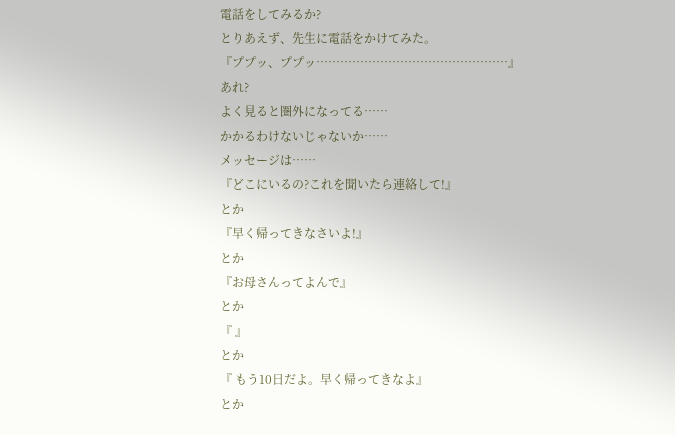電話をしてみるか?
とりあえず、先生に電話をかけてみた。
『ププッ、ププッ…………………………………………』
あれ?
よく見ると圏外になってる……
かかるわけないじゃないか……
メッセージは……
『どこにいるの?これを聞いたら連絡して!』
とか
『早く帰ってきなさいよ!』
とか
『お母さんってよんで』
とか
『 』
とか
『 もう10日だよ。早く帰ってきなよ』
とか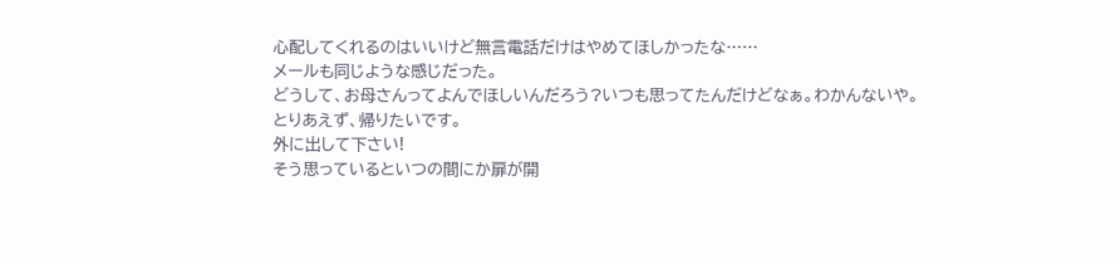心配してくれるのはいいけど無言電話だけはやめてほしかったな……
メールも同じような感じだった。
どうして、お母さんってよんでほしいんだろう?いつも思ってたんだけどなぁ。わかんないや。
とりあえず、帰りたいです。
外に出して下さい!
そう思っているといつの間にか扉が開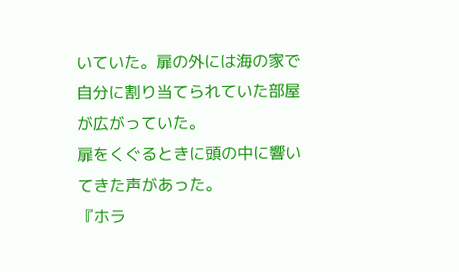いていた。扉の外には海の家で自分に割り当てられていた部屋が広がっていた。
扉をくぐるときに頭の中に響いてきた声があった。
『ホラ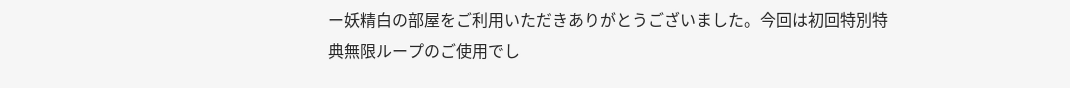ー妖精白の部屋をご利用いただきありがとうございました。今回は初回特別特典無限ループのご使用でし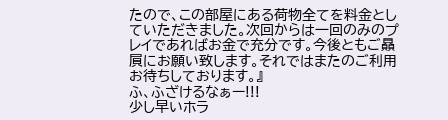たので、この部屋にある荷物全てを料金としていただきました。次回からは一回のみのプレイであればお金で充分です。今後ともご贔屓にお願い致します。それではまたのご利用お待ちしております。』
ふ、ふざけるなぁー!!!
少し早いホラ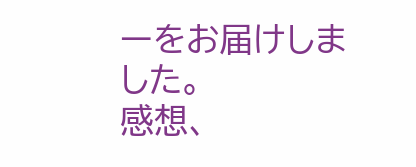ーをお届けしました。
感想、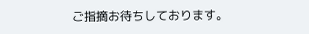ご指摘お待ちしております。